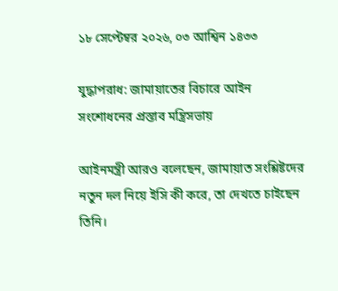১৮ সেপ্টেম্বর ২০২৬, ০৩ আশ্বিন ১৪৩৩

যুদ্ধাপরাধ: জামায়াতের বিচারে আইন সংশোধনের প্রস্তাব মন্ত্রিসভায়

আইনমন্ত্রী আরও বলেছেন, জামায়াত সংশ্লিষ্টদের নতুন দল নিয়ে ইসি কী করে, তা দেখতে চাইছেন তিনি।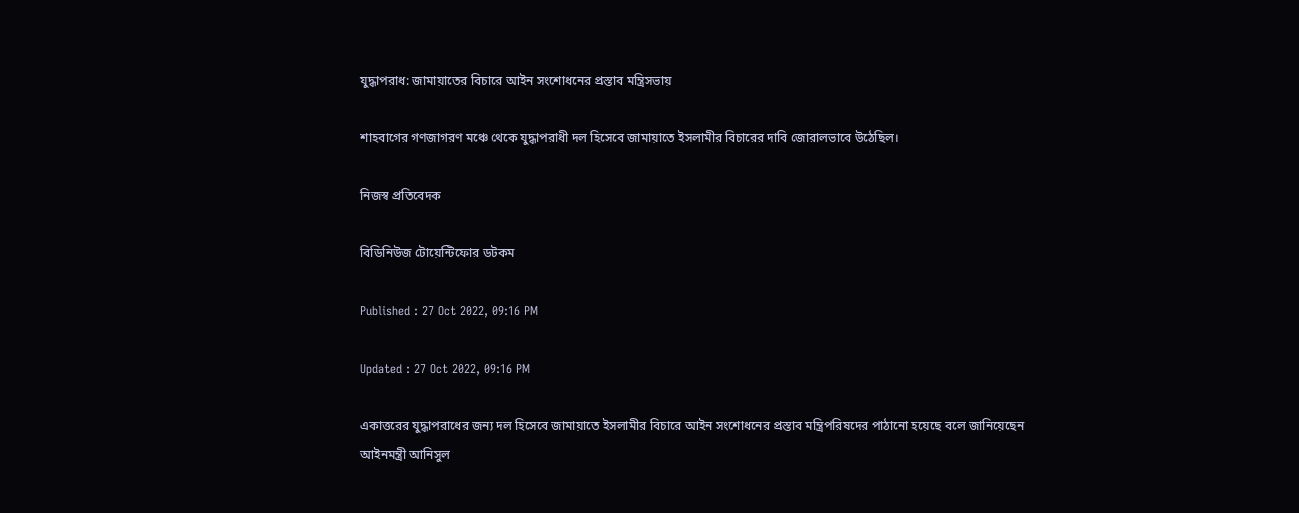যুদ্ধাপরাধ: জামায়াতের বিচারে আইন সংশোধনের প্রস্তাব মন্ত্রিসভায়

শাহবাগের গণজাগরণ মঞ্চে থেকে যুদ্ধাপরাধী দল হিসেবে জামায়াতে ইসলামীর বিচারের দাবি জোরালভাবে উঠেছিল।

নিজস্ব প্রতিবেদক

বিডিনিউজ টোয়েন্টিফোর ডটকম

Published : 27 Oct 2022, 09:16 PM

Updated : 27 Oct 2022, 09:16 PM

একাত্তরের যুদ্ধাপরাধের জন্য দল হিসেবে জামায়াতে ইসলামীর বিচারে আইন সংশোধনের প্রস্তাব মন্ত্রিপরিষদের পাঠানো হয়েছে বলে জানিয়েছেন আইনমন্ত্রী আনিসুল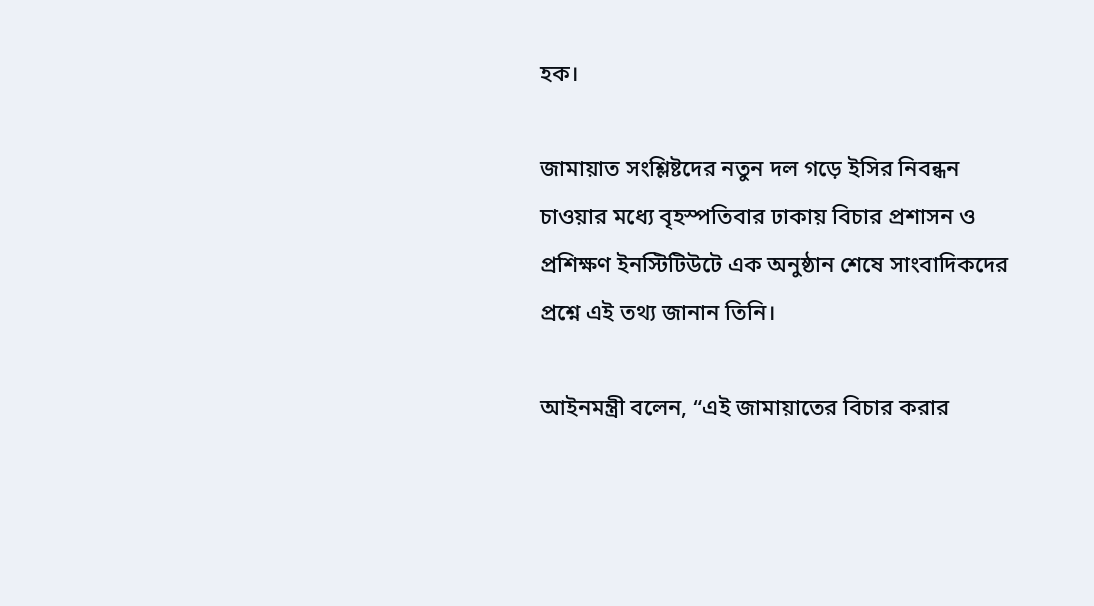হক।

জামায়াত সংশ্লিষ্টদের নতুন দল গড়ে ইসির নিবন্ধন চাওয়ার মধ্যে বৃহস্পতিবার ঢাকায় বিচার প্রশাসন ও প্রশিক্ষণ ইনস্টিটিউটে এক অনুষ্ঠান শেষে সাংবাদিকদের প্রশ্নে এই তথ্য জানান তিনি।

আইনমন্ত্রী বলেন, “এই জামায়াতের বিচার করার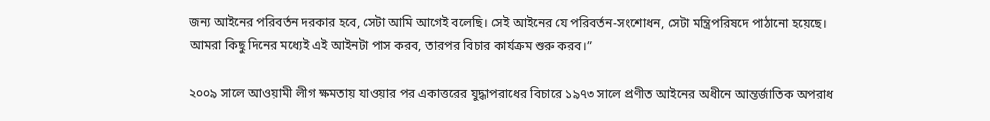জন্য আইনের পরিবর্তন দরকার হবে, সেটা আমি আগেই বলেছি। সেই আইনের যে পরিবর্তন-সংশোধন, সেটা মন্ত্রিপরিষদে পাঠানো হয়েছে। আমরা কিছু দিনের মধ্যেই এই আইনটা পাস করব, তারপর বিচার কার্যক্রম শুরু করব।”

২০০৯ সালে আওয়ামী লীগ ক্ষমতায় যাওয়ার পর একাত্তরের যুদ্ধাপরাধের বিচারে ১৯৭৩ সালে প্রণীত আইনের অধীনে আন্তর্জাতিক অপরাধ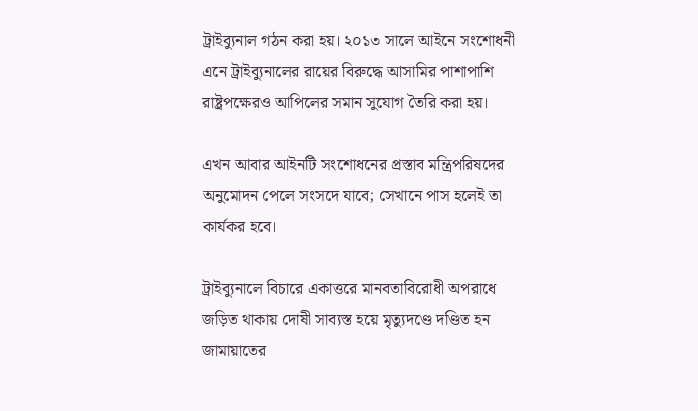ট্রাইব্যুনাল গঠন করা হয়। ২০১৩ সালে আইনে সংশোধনী এনে ট্রাইব্যুনালের রায়ের বিরুদ্ধে আসামির পাশাপাশি রাষ্ট্রপক্ষেরও আপিলের সমান সুযোগ তৈরি করা হয়।

এখন আবার আইনটি সংশোধনের প্রস্তাব মন্ত্রিপরিষদের অনুমোদন পেলে সংসদে যাবে; সেখানে পাস হলেই তা কার্যকর হবে।

ট্রাইব্যুনালে বিচারে একাত্তরে মানবতাবিরোধী অপরাধে জড়িত থাকায় দোষী সাব্যস্ত হয়ে মৃত্যুদণ্ডে দণ্ডিত হন জামায়াতের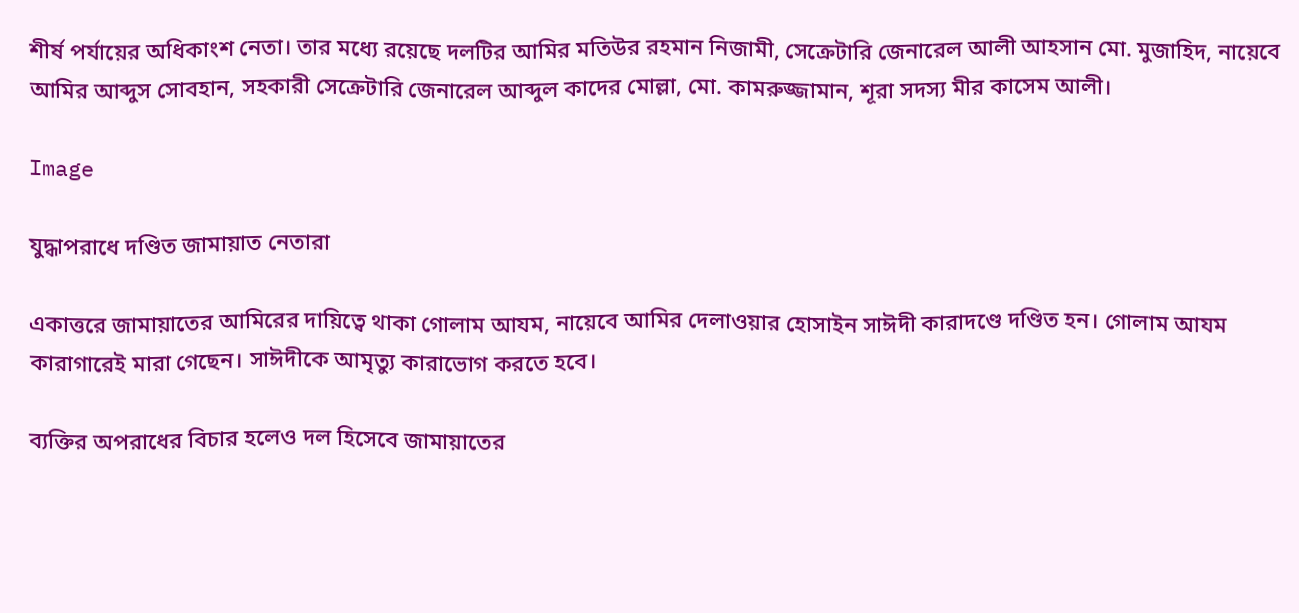শীর্ষ পর্যায়ের অধিকাংশ নেতা। তার মধ্যে রয়েছে দলটির আমির মতিউর রহমান নিজামী, সেক্রেটারি জেনারেল আলী আহসান মো. মুজাহিদ, নায়েবে আমির আব্দুস সোবহান, সহকারী সেক্রেটারি জেনারেল আব্দুল কাদের মোল্লা, মো. কামরুজ্জামান, শূরা সদস্য মীর কাসেম আলী।

Image

যুদ্ধাপরাধে দণ্ডিত জামায়াত নেতারা

একাত্তরে জামায়াতের আমিরের দায়িত্বে থাকা গোলাম আযম, নায়েবে আমির দেলাওয়ার হোসাইন সাঈদী কারাদণ্ডে দণ্ডিত হন। গোলাম আযম কারাগারেই মারা গেছেন। সাঈদীকে আমৃত্যু কারাভোগ করতে হবে।

ব্যক্তির অপরাধের বিচার হলেও দল হিসেবে জামায়াতের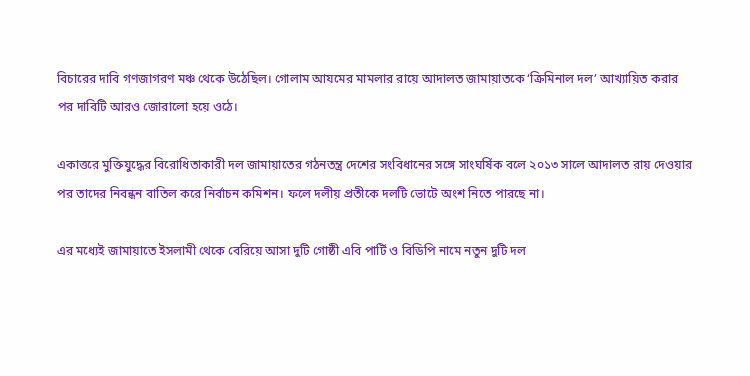বিচারের দাবি গণজাগরণ মঞ্চ থেকে উঠেছিল। গোলাম আযমের মামলার রায়ে আদালত জামায়াতকে ‘ক্রিমিনাল দল’ আখ্যায়িত করার পর দাবিটি আরও জোরালো হয়ে ওঠে।

একাত্তরে মুক্তিযুদ্ধের বিরোধিতাকারী দল জামায়াতের গঠনতন্ত্র দেশের সংবিধানের সঙ্গে সাংঘর্ষিক বলে ২০১৩ সালে আদালত রায় দেওয়ার পর তাদের নিবন্ধন বাতিল করে নির্বাচন কমিশন। ফলে দলীয় প্রতীকে দলটি ভোটে অংশ নিতে পারছে না।

এর মধ্যেই জামায়াতে ইসলামী থেকে বেরিয়ে আসা দুটি গোষ্ঠী এবি পার্টি ও বিডিপি নামে নতুন দুটি দল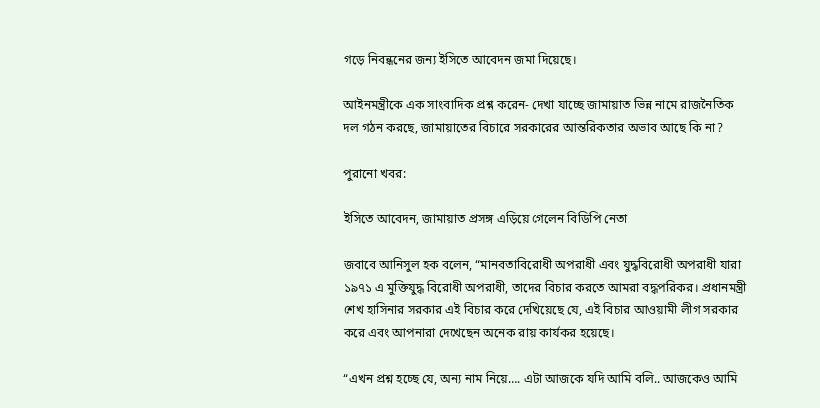গড়ে নিবন্ধনের জন্য ইসিতে আবেদন জমা দিয়েছে।

আইনমন্ত্রীকে এক সাংবাদিক প্রশ্ন করেন- দেখা যাচ্ছে জামায়াত ভিন্ন নামে রাজনৈতিক দল গঠন করছে, জামায়াতের বিচারে সরকারের আন্তরিকতার অভাব আছে কি না?

পুরানো খবর:

ইসিতে আবেদন, জামায়াত প্রসঙ্গ এড়িয়ে গেলেন বিডিপি নেতা

জবাবে আনিসুল হক বলেন, “মানবতাবিরোধী অপরাধী এবং ‍যুদ্ধবিরোধী অপরাধী যারা ১৯৭১ এ মুক্তিযুদ্ধ বিরোধী অপরাধী, তাদের বিচার করতে আমরা বদ্ধপরিকর। প্রধানমন্ত্রী শেখ হাসিনার সরকার এই বিচার করে দেখিয়েছে যে, এই বিচার আওয়ামী লীগ সরকার করে এবং আপনারা দেখেছেন অনেক রায় কার্যকর হয়েছে।

“এখন প্রশ্ন হচ্ছে যে, অন্য নাম নিয়ে…. এটা আজকে যদি আমি বলি.. আজকেও আমি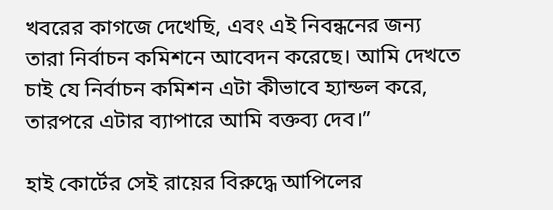খবরের কাগজে দেখেছি, এবং এই নিবন্ধনের জন্য তারা নির্বাচন কমিশনে আবেদন করেছে। আমি দেখতে চাই যে নির্বাচন কমিশন এটা কীভাবে হ্যান্ডল করে, তারপরে এটার ব্যাপারে আমি বক্তব্য দেব।”

হাই কোর্টের সেই রায়ের বিরুদ্ধে আপিলের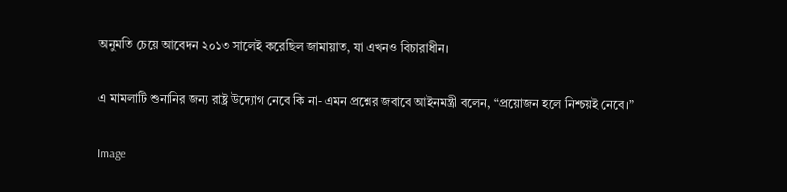অনুমতি চেয়ে আবেদন ২০১৩ সালেই করেছিল জামায়াত, যা এখনও বিচারাধীন।

এ মামলাটি শুনানির জন্য রাষ্ট্র উদ্যোগ নেবে কি না- এমন প্রশ্নের জবাবে আইনমন্ত্রী বলেন, “প্রয়োজন হলে নিশ্চয়ই নেবে।”

Image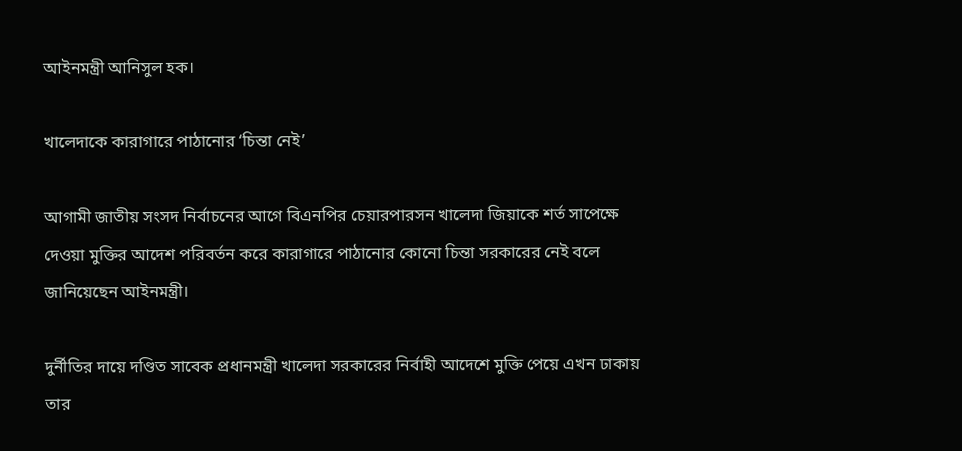আইনমন্ত্রী আনিসুল হক।

খালেদাকে কারাগারে পাঠানোর ‘চিন্তা নেই’

আগামী জাতীয় সংসদ নির্বাচনের আগে বিএনপির চেয়ারপারসন খালেদা জিয়াকে শর্ত সাপেক্ষে দেওয়া মুক্তির আদেশ পরিবর্তন করে কারাগারে পাঠানোর কোনো চিন্তা সরকারের নেই বলে জানিয়েছেন আইনমন্ত্রী।

দুর্নীতির দায়ে দণ্ডিত সাবেক প্রধানমন্ত্রী খালেদা সরকারের নির্বাহী আদেশে মুক্তি পেয়ে এখন ঢাকায় তার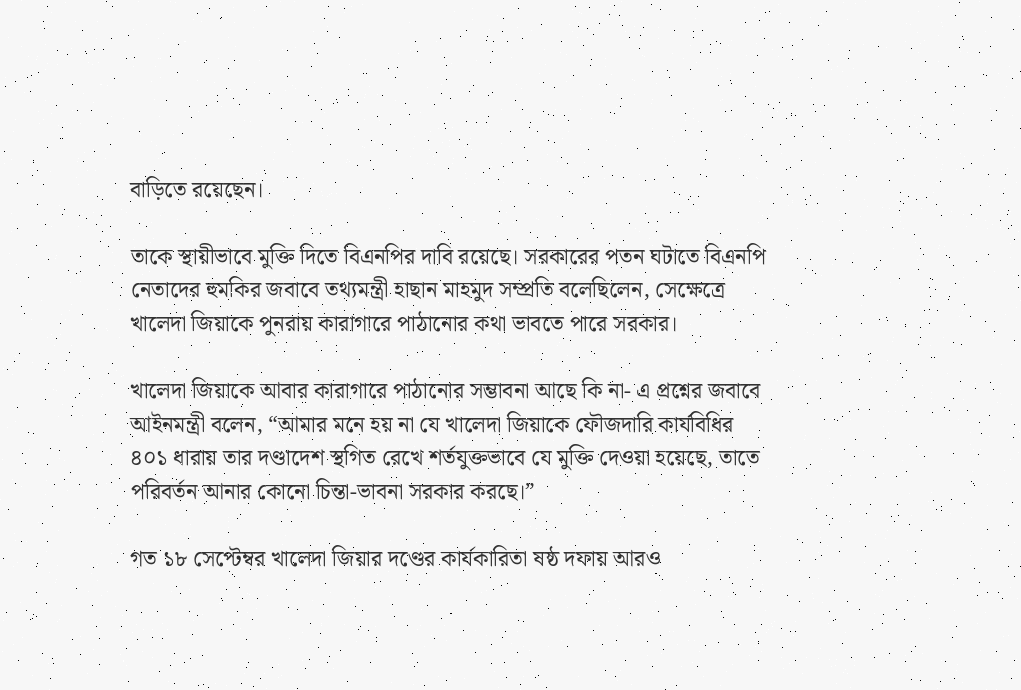বাড়িতে রয়েছেন।

তাকে স্থায়ীভাবে মুক্তি দিতে বিএনপির দাবি রয়েছে। সরকারের পতন ঘটাতে বিএনপি নেতাদের হুমকির জবাবে তথ্যমন্ত্রী হাছান মাহমুদ সম্প্রতি বলেছিলেন, সেক্ষেত্রে খালেদা জিয়াকে পুনরায় কারাগারে পাঠানোর কথা ভাবতে পারে সরকার।

খালেদা জিয়াকে আবার কারাগারে পাঠানোর সম্ভাবনা আছে কি না- এ প্রশ্নের জবাবে আইনমন্ত্রী বলেন, “আমার মনে হয় না যে খালেদা জিয়াকে ফৌজদারি কার্যবিধির ৪০১ ধারায় তার দণ্ডাদেশ স্থগিত রেখে শর্তযুক্তভাবে যে মুক্তি দেওয়া হয়েছে, তাতে পরিবর্তন আনার কোনো চিন্তা-ভাবনা সরকার করছে।”

গত ১৮ সেপ্টেম্বর খালেদা জিয়ার দণ্ডের কার্যকারিতা ষষ্ঠ দফায় আরও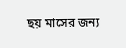ছয় মাসের জন্য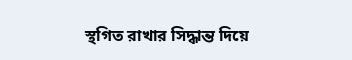স্থগিত রাখার সিদ্ধান্ত দিয়ে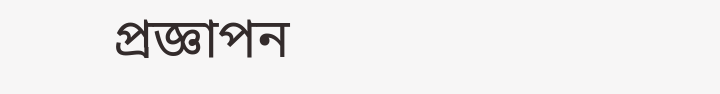প্রজ্ঞাপন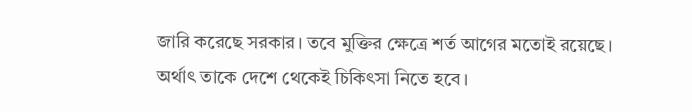জারি করেছে সরকার। তবে মুক্তির ক্ষেত্রে শর্ত আগের মতোই রয়েছে। অর্থাৎ তাকে দেশে থেকেই চিকিৎসা নিতে হবে।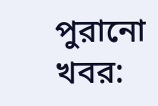পুরানো খবর: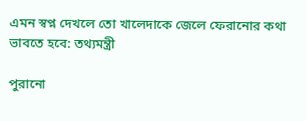এমন স্বপ্ন দেখলে তো খালেদাকে জেলে ফেরানোর কথা ভাবতে হবে: তথ্যমন্ত্রী

পুরানো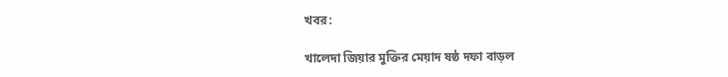খবর:

খালেদা জিয়ার মুক্তির মেয়াদ ষষ্ঠ দফা বাড়ল